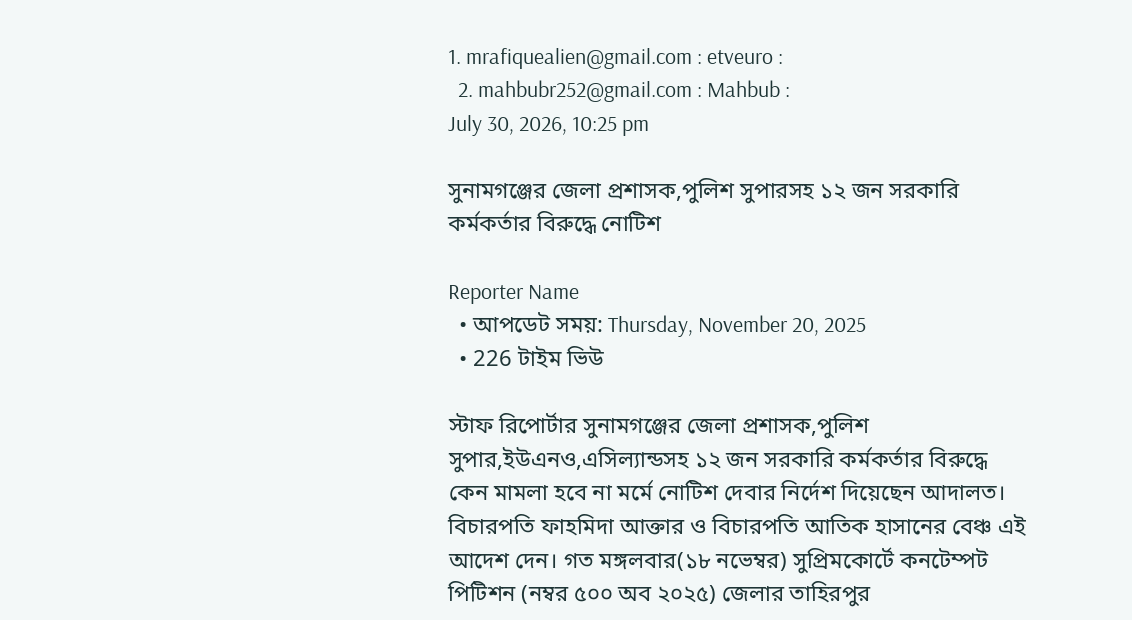1. mrafiquealien@gmail.com : etveuro :
  2. mahbubr252@gmail.com : Mahbub :
July 30, 2026, 10:25 pm

সুনামগঞ্জের জেলা প্রশাসক,পুলিশ সুপারসহ ১২ জন সরকারি কর্মকর্তার বিরুদ্ধে নোটিশ

Reporter Name
  • আপডেট সময়: Thursday, November 20, 2025
  • 226 টাইম ভিউ

স্টাফ রিপোর্টার সুনামগঞ্জের জেলা প্রশাসক,পুলিশ সুপার,ইউএনও,এসিল্যান্ডসহ ১২ জন সরকারি কর্মকর্তার বিরুদ্ধে কেন মামলা হবে না মর্মে নোটিশ দেবার নির্দেশ দিয়েছেন আদালত। বিচারপতি ফাহমিদা আক্তার ও বিচারপতি আতিক হাসানের বেঞ্চ এই আদেশ দেন। গত মঙ্গলবার(১৮ নভেম্বর) সুপ্রিমকোর্টে কনটেম্পট পিটিশন (নম্বর ৫০০ অব ২০২৫) জেলার তাহিরপুর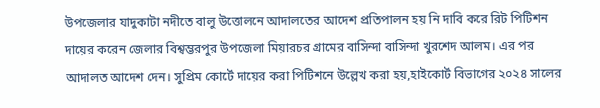উপজেলার যাদুকাটা নদীতে বালু উত্তোলনে আদালতের আদেশ প্রতিপালন হয় নি দাবি করে রিট পিটিশন দায়ের করেন জেলার বিশ্বম্ভরপুর উপজেলা মিয়ারচর গ্রামের বাসিন্দা বাসিন্দা খুরশেদ আলম। এর পর আদালত আদেশ দেন। সুপ্রিম কোর্টে দায়ের করা পিটিশনে উল্লেখ করা হয়,হাইকোর্ট বিভাগের ২০২৪ সালের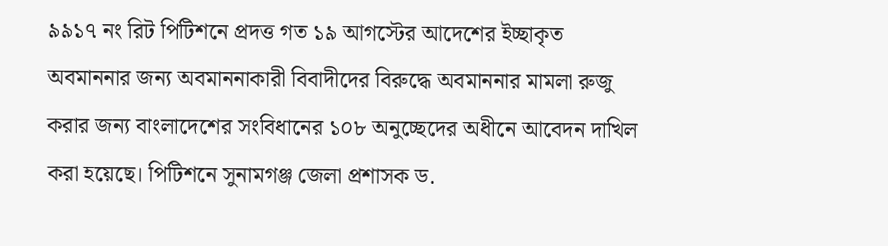৯৯১৭ নং রিট পিটিশনে প্রদত্ত গত ১৯ আগস্টের আদেশের ইচ্ছাকৃত অবমাননার জন্য অবমাননাকারী বিবাদীদের বিরুদ্ধে অবমাননার মামলা রুজু করার জন্য বাংলাদেশের সংবিধানের ১০৮ অনুচ্ছেদের অধীনে আবেদন দাখিল করা হয়েছে। পিটিশনে সুনামগঞ্জ জেলা প্রশাসক ড.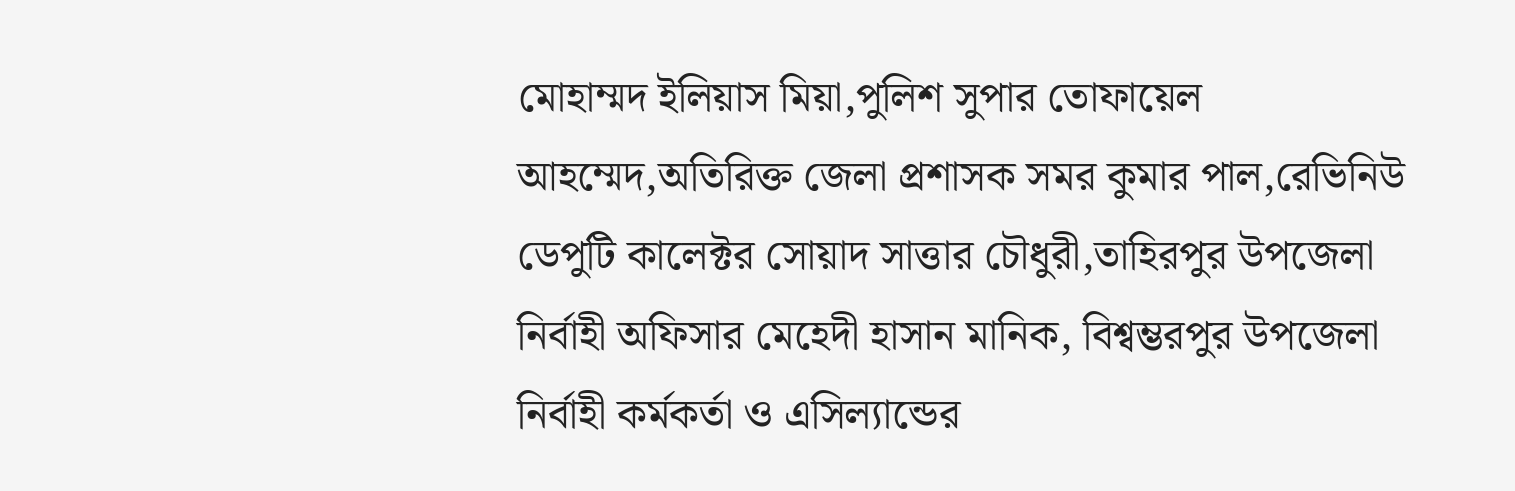মোহাম্মদ ইলিয়াস মিয়া,পুলিশ সুপার তোফায়েল আহম্মেদ,অতিরিক্ত জেলা প্রশাসক সমর কুমার পাল,রেভিনিউ ডেপুটি কালেক্টর সোয়াদ সাত্তার চৌধুরী,তাহিরপুর উপজেলা নির্বাহী অফিসার মেহেদী হাসান মানিক, বিশ্বম্ভরপুর উপজেলা নির্বাহী কর্মকর্তা ও এসিল্যান্ডের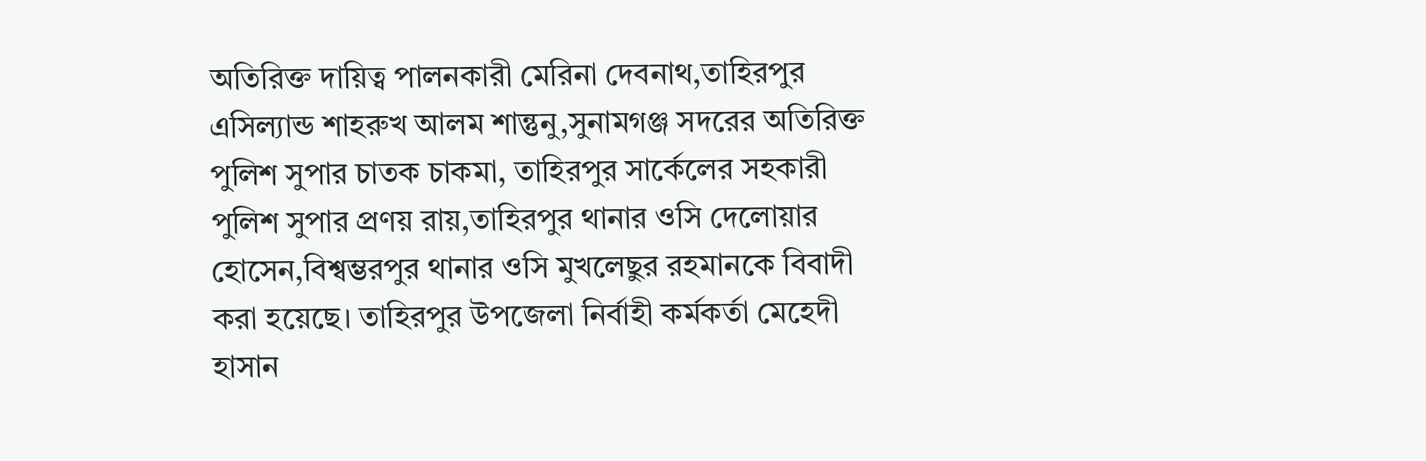অতিরিক্ত দায়িত্ব পালনকারী মেরিনা দেবনাথ,তাহিরপুর এসিল্যান্ড শাহরুখ আলম শান্তুনু,সুনামগঞ্জ সদরের অতিরিক্ত পুলিশ সুপার চাতক চাকমা, তাহিরপুর সার্কেলের সহকারী পুলিশ সুপার প্রণয় রায়,তাহিরপুর থানার ওসি দেলোয়ার হোসেন,বিশ্বম্ভরপুর থানার ওসি মুখলেছুর রহমানকে বিবাদী করা হয়েছে। তাহিরপুর উপজেলা নির্বাহী কর্মকর্তা মেহেদী হাসান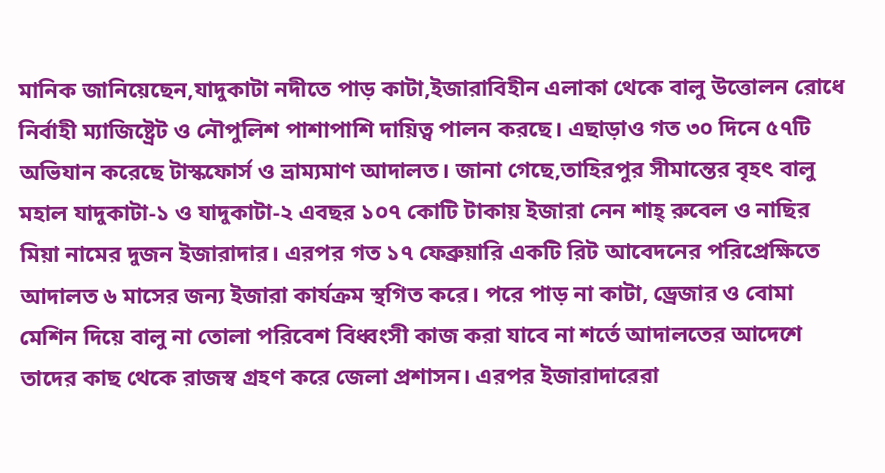মানিক জানিয়েছেন,যাদুকাটা নদীতে পাড় কাটা,ইজারাবিহীন এলাকা থেকে বালু উত্তোলন রোধে নির্বাহী ম্যাজিষ্ট্রেট ও নৌপুলিশ পাশাপাশি দায়িত্ব পালন করছে। এছাড়াও গত ৩০ দিনে ৫৭টি অভিযান করেছে টাস্কফোর্স ও ভ্রাম্যমাণ আদালত। জানা গেছে,তাহিরপুর সীমান্তের বৃহৎ বালু মহাল যাদুকাটা-১ ও যাদুকাটা-২ এবছর ১০৭ কোটি টাকায় ইজারা নেন শাহ্ রুবেল ও নাছির মিয়া নামের দুজন ইজারাদার। এরপর গত ১৭ ফেব্রুয়ারি একটি রিট আবেদনের পরিপ্রেক্ষিতে আদালত ৬ মাসের জন্য ইজারা কার্যক্রম স্থগিত করে। পরে পাড় না কাটা, ড্রেজার ও বোমা মেশিন দিয়ে বালু না তোলা পরিবেশ বিধ্বংসী কাজ করা যাবে না শর্তে আদালতের আদেশে তাদের কাছ থেকে রাজস্ব গ্রহণ করে জেলা প্রশাসন। এরপর ইজারাদারেরা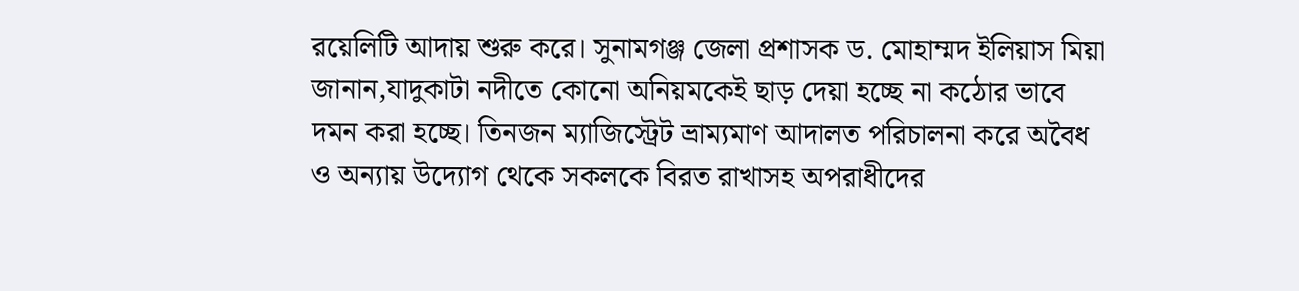রয়েলিটি আদায় শুরু করে। সুনামগঞ্জ জেলা প্রশাসক ড. মোহাম্মদ ইলিয়াস মিয়া জানান,যাদুকাটা নদীতে কোনো অনিয়মকেই ছাড় দেয়া হচ্ছে না কঠোর ভাবে দমন করা হচ্ছে। তিনজন ম্যাজিস্ট্রেট ভ্রাম্যমাণ আদালত পরিচালনা করে অবৈধ ও অন্যায় উদ্যোগ থেকে সকলকে বিরত রাখাসহ অপরাধীদের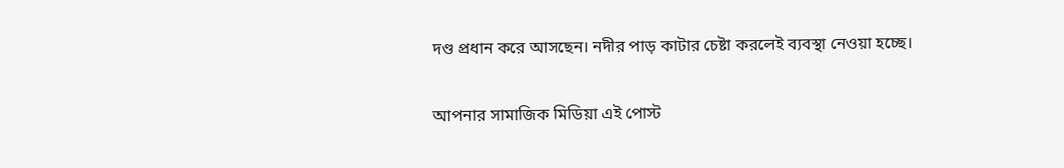দণ্ড প্রধান করে আসছেন। নদীর পাড় কাটার চেষ্টা করলেই ব্যবস্থা নেওয়া হচ্ছে।

আপনার সামাজিক মিডিয়া এই পোস্ট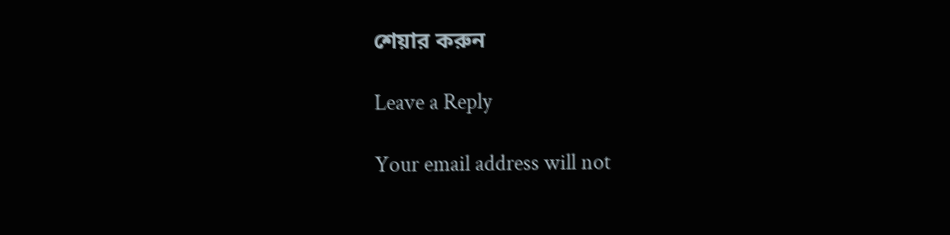শেয়ার করুন

Leave a Reply

Your email address will not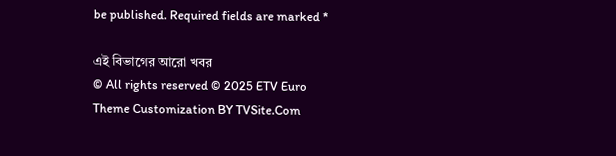be published. Required fields are marked *

এই বিভাগের আরো খবর
© All rights reserved © 2025 ETV Euro
Theme Customization BY TVSite.Com